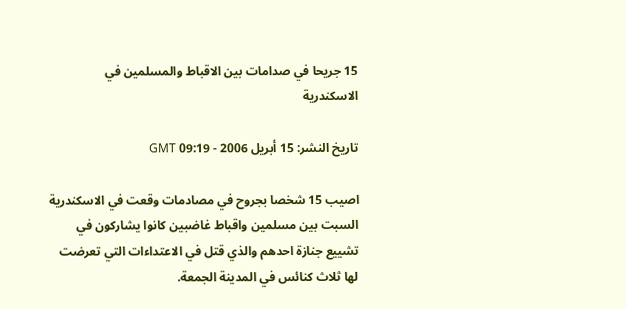15 جريحا في صدامات بين الاقباط والمسلمين في الاسكندرية

تاريخ النشر: 15 أبريل 2006 - 09:19 GMT

اصيب 15 شخصا بجروح في مصادمات وقعت في الاسكندرية السبت بين مسلمين واقباط غاضبين كانوا يشاركون في تشييع جنازة احدهم والذي قتل في الاعتداءات التي تعرضت لها ثلاث كنائس في المدينة الجمعة.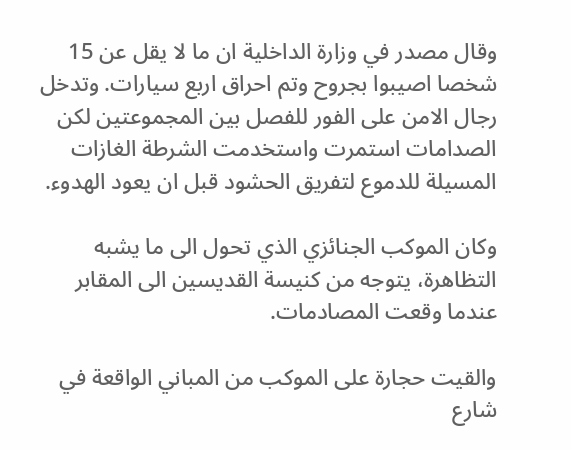وقال مصدر في وزارة الداخلية ان ما لا يقل عن 15 شخصا اصيبوا بجروح وتم احراق اربع سيارات. وتدخل رجال الامن على الفور للفصل بين المجموعتين لكن الصدامات استمرت واستخدمت الشرطة الغازات المسيلة للدموع لتفريق الحشود قبل ان يعود الهدوء.

وكان الموكب الجنائزي الذي تحول الى ما يشبه التظاهرة، يتوجه من كنيسة القديسين الى المقابر عندما وقعت المصادمات.

والقيت حجارة على الموكب من المباني الواقعة في شارع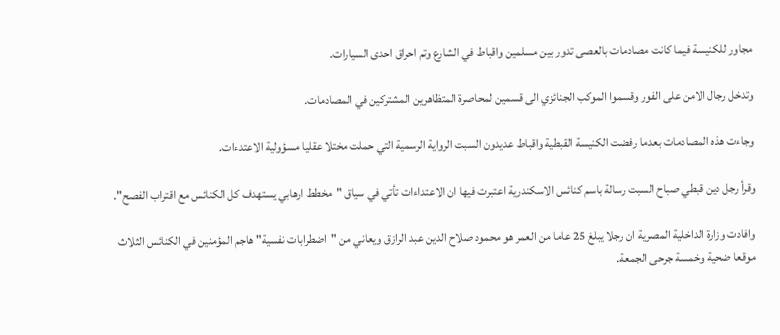مجاور للكنيسة فيما كانت مصادمات بالعصى تدور بين مسلمين واقباط في الشارع وتم احراق احدى السيارات.

وتدخل رجال الامن على الفور وقسموا الموكب الجنائزي الى قسمين لمحاصرة المتظاهرين المشتركين في المصادمات.

وجاءت هذه المصادمات بعدما رفضت الكنيسة القبطية واقباط عديدون السبت الرواية الرسمية التي حملت مختلا عقليا مسؤولية الاعتدءات.

وقرأ رجل دين قبطي صباح السبت رسالة باسم كنائس الاسكندرية اعتبرت فيها ان الاعتداءات تأتي في سياق "مخطط ارهابي يستهدف كل الكنائس مع اقتراب الفصح".

وافادت وزارة الداخلية المصرية ان رجلا يبلغ 25 عاما من العمر هو محمود صلاح الدين عبد الرازق ويعاني من "اضطرابات نفسية" هاجم المؤمنين في الكنائس الثلاث موقعا ضحية وخمسة جرحى الجمعة.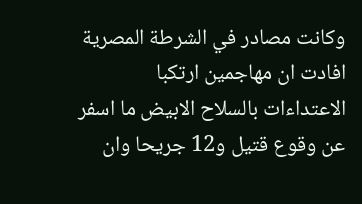وكانت مصادر في الشرطة المصرية افادت ان مهاجمين ارتكبا الاعتداءات بالسلاح الابيض ما اسفر عن وقوع قتيل و12 جريحا وان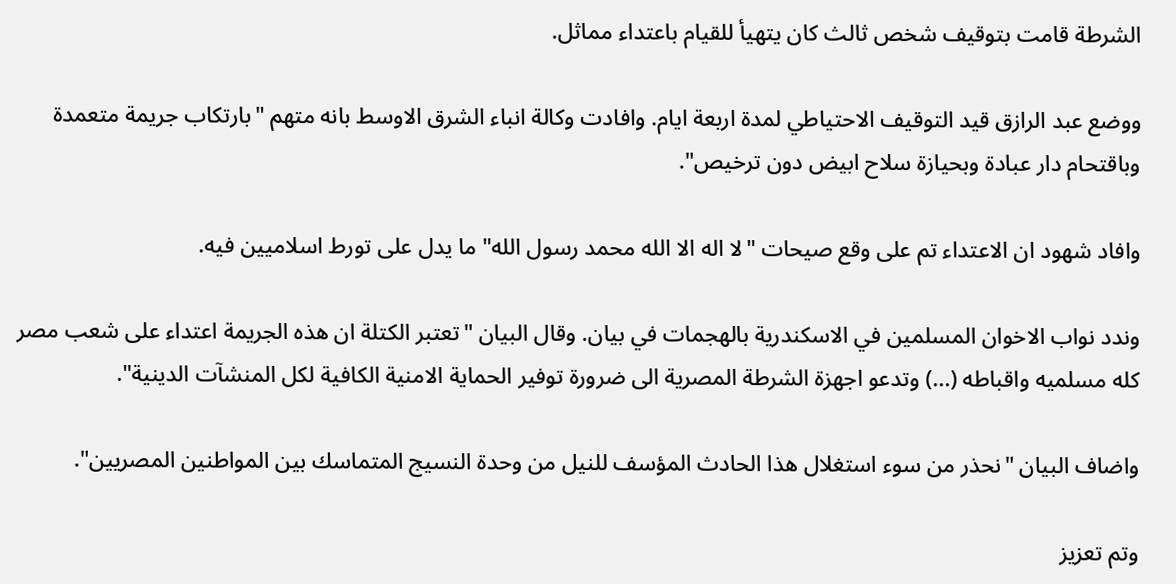الشرطة قامت بتوقيف شخص ثالث كان يتهيأ للقيام باعتداء مماثل.

ووضع عبد الرازق قيد التوقيف الاحتياطي لمدة اربعة ايام. وافادت وكالة انباء الشرق الاوسط بانه متهم "بارتكاب جريمة متعمدة وباقتحام دار عبادة وبحيازة سلاح ابيض دون ترخيص".

وافاد شهود ان الاعتداء تم على وقع صيحات "لا اله الا الله محمد رسول الله" ما يدل على تورط اسلاميين فيه.

وندد نواب الاخوان المسلمين في الاسكندرية بالهجمات في بيان. وقال البيان "تعتبر الكتلة ان هذه الجريمة اعتداء على شعب مصر كله مسلميه واقباطه (...) وتدعو اجهزة الشرطة المصرية الى ضرورة توفير الحماية الامنية الكافية لكل المنشآت الدينية".

واضاف البيان "نحذر من سوء استغلال هذا الحادث المؤسف للنيل من وحدة النسيج المتماسك بين المواطنين المصريين".

وتم تعزيز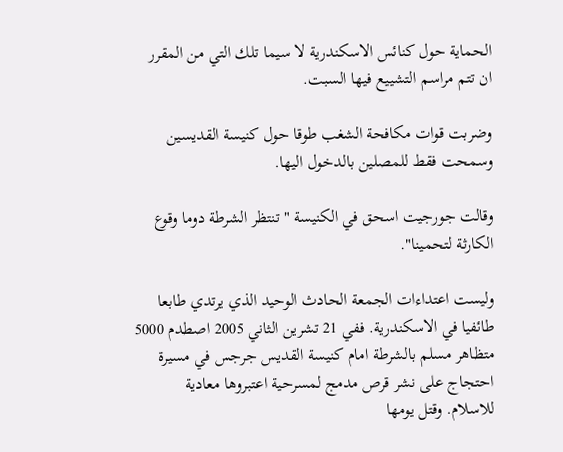الحماية حول كنائس الاسكندرية لا سيما تلك التي من المقرر ان تتم مراسم التشييع فيها السبت.

وضربت قوات مكافحة الشغب طوقا حول كنيسة القديسين وسمحت فقط للمصلين بالدخول اليها.

وقالت جورجيت اسحق في الكنيسة "تنتظر الشرطة دوما وقوع الكارثة لتحمينا".

وليست اعتداءات الجمعة الحادث الوحيد الذي يرتدي طابعا طائفيا في الاسكندرية. ففي 21 تشرين الثاني 2005 اصطدم 5000 متظاهر مسلم بالشرطة امام كنيسة القديس جرجس في مسيرة احتجاج على نشر قرص مدمج لمسرحية اعتبروها معادية للاسلام. وقتل يومها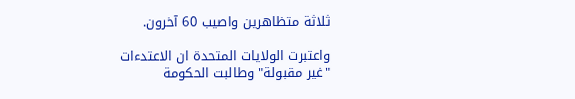ثلاثة متظاهرين واصيب 60 آخرون.

واعتبرت الولايات المتحدة ان الاعتدءات "غير مقبولة" وطالبت الحكومة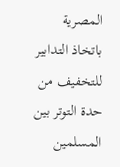المصرية باتخاذ التدابير للتخفيف من حدة التوتر بين المسلمين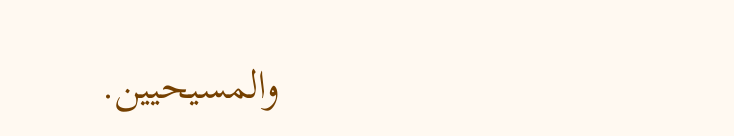والمسيحيين.